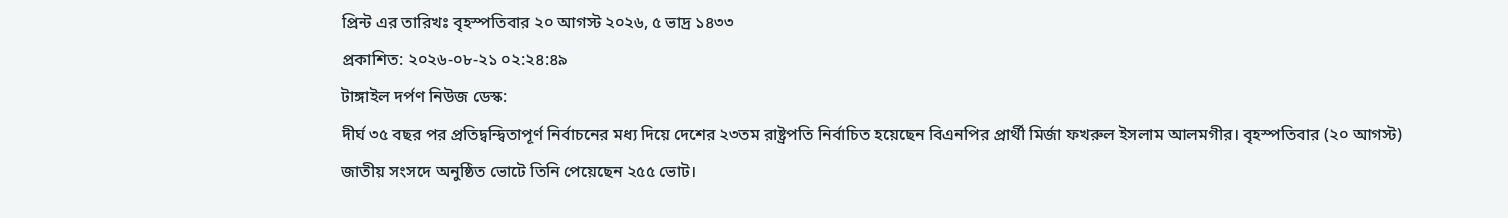প্রিন্ট এর তারিখঃ বৃহস্পতিবার ২০ আগস্ট ২০২৬, ৫ ভাদ্র ১৪৩৩
প্রকাশিত: ২০২৬-০৮-২১ ০২:২৪:৪৯
টাঙ্গাইল দর্পণ নিউজ ডেস্ক:
দীর্ঘ ৩৫ বছর পর প্রতিদ্বন্দ্বিতাপূর্ণ নির্বাচনের মধ্য দিয়ে দেশের ২৩তম রাষ্ট্রপতি নির্বাচিত হয়েছেন বিএনপির প্রার্থী মির্জা ফখরুল ইসলাম আলমগীর। বৃহস্পতিবার (২০ আগস্ট) জাতীয় সংসদে অনুষ্ঠিত ভোটে তিনি পেয়েছেন ২৫৫ ভোট।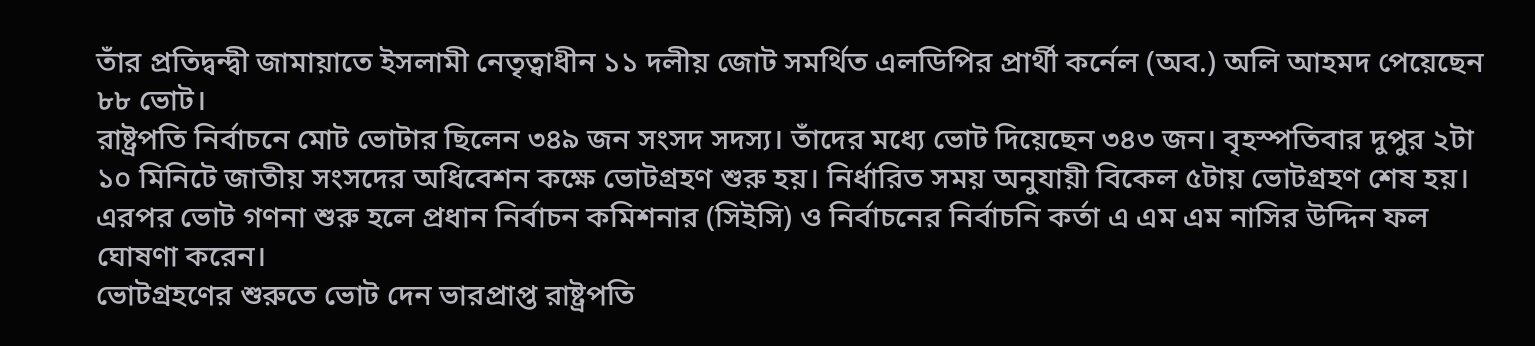তাঁর প্রতিদ্বন্দ্বী জামায়াতে ইসলামী নেতৃত্বাধীন ১১ দলীয় জোট সমর্থিত এলডিপির প্রার্থী কর্নেল (অব.) অলি আহমদ পেয়েছেন ৮৮ ভোট।
রাষ্ট্রপতি নির্বাচনে মোট ভোটার ছিলেন ৩৪৯ জন সংসদ সদস্য। তাঁদের মধ্যে ভোট দিয়েছেন ৩৪৩ জন। বৃহস্পতিবার দুপুর ২টা ১০ মিনিটে জাতীয় সংসদের অধিবেশন কক্ষে ভোটগ্রহণ শুরু হয়। নির্ধারিত সময় অনুযায়ী বিকেল ৫টায় ভোটগ্রহণ শেষ হয়। এরপর ভোট গণনা শুরু হলে প্রধান নির্বাচন কমিশনার (সিইসি) ও নির্বাচনের নির্বাচনি কর্তা এ এম এম নাসির উদ্দিন ফল ঘোষণা করেন।
ভোটগ্রহণের শুরুতে ভোট দেন ভারপ্রাপ্ত রাষ্ট্রপতি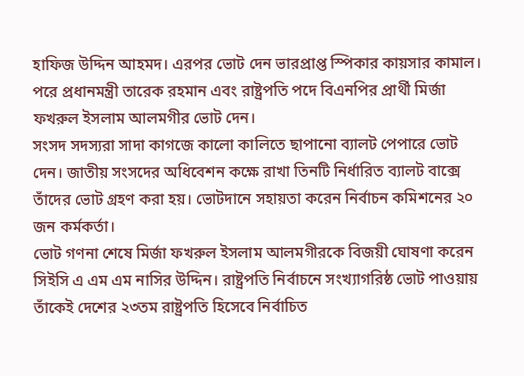হাফিজ উদ্দিন আহমদ। এরপর ভোট দেন ভারপ্রাপ্ত স্পিকার কায়সার কামাল। পরে প্রধানমন্ত্রী তারেক রহমান এবং রাষ্ট্রপতি পদে বিএনপির প্রার্থী মির্জা ফখরুল ইসলাম আলমগীর ভোট দেন।
সংসদ সদস্যরা সাদা কাগজে কালো কালিতে ছাপানো ব্যালট পেপারে ভোট দেন। জাতীয় সংসদের অধিবেশন কক্ষে রাখা তিনটি নির্ধারিত ব্যালট বাক্সে তাঁদের ভোট গ্রহণ করা হয়। ভোটদানে সহায়তা করেন নির্বাচন কমিশনের ২০ জন কর্মকর্তা।
ভোট গণনা শেষে মির্জা ফখরুল ইসলাম আলমগীরকে বিজয়ী ঘোষণা করেন সিইসি এ এম এম নাসির উদ্দিন। রাষ্ট্রপতি নির্বাচনে সংখ্যাগরিষ্ঠ ভোট পাওয়ায় তাঁকেই দেশের ২৩তম রাষ্ট্রপতি হিসেবে নির্বাচিত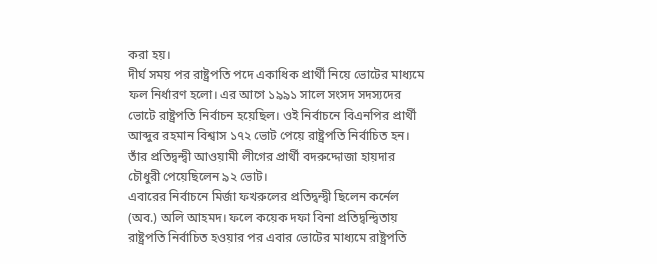করা হয়।
দীর্ঘ সময় পর রাষ্ট্রপতি পদে একাধিক প্রার্থী নিয়ে ভোটের মাধ্যমে ফল নির্ধারণ হলো। এর আগে ১৯৯১ সালে সংসদ সদস্যদের ভোটে রাষ্ট্রপতি নির্বাচন হয়েছিল। ওই নির্বাচনে বিএনপির প্রার্থী আব্দুর রহমান বিশ্বাস ১৭২ ভোট পেয়ে রাষ্ট্রপতি নির্বাচিত হন। তাঁর প্রতিদ্বন্দ্বী আওয়ামী লীগের প্রার্থী বদরুদ্দোজা হায়দার চৌধুরী পেয়েছিলেন ৯২ ভোট।
এবারের নির্বাচনে মির্জা ফখরুলের প্রতিদ্বন্দ্বী ছিলেন কর্নেল (অব.) অলি আহমদ। ফলে কয়েক দফা বিনা প্রতিদ্বন্দ্বিতায় রাষ্ট্রপতি নির্বাচিত হওয়ার পর এবার ভোটের মাধ্যমে রাষ্ট্রপতি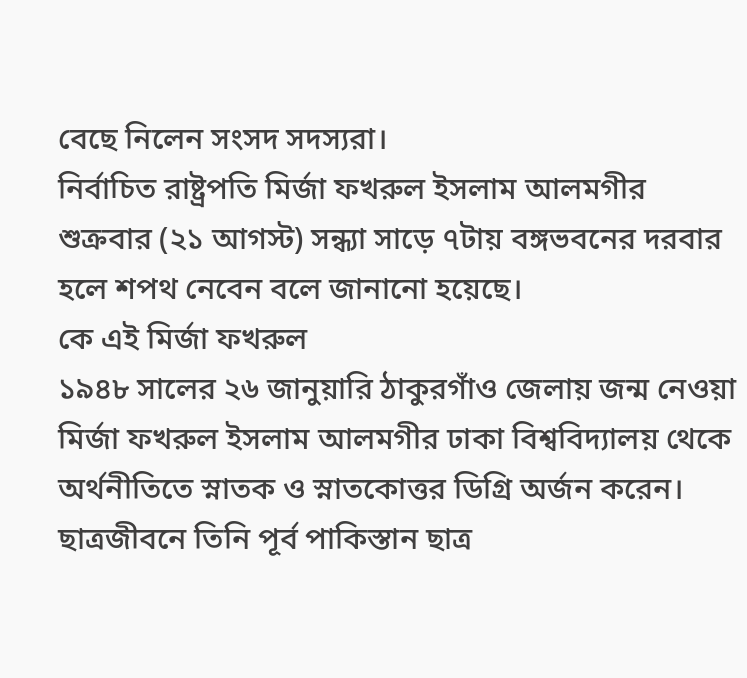বেছে নিলেন সংসদ সদস্যরা।
নির্বাচিত রাষ্ট্রপতি মির্জা ফখরুল ইসলাম আলমগীর শুক্রবার (২১ আগস্ট) সন্ধ্যা সাড়ে ৭টায় বঙ্গভবনের দরবার হলে শপথ নেবেন বলে জানানো হয়েছে।
কে এই মির্জা ফখরুল
১৯৪৮ সালের ২৬ জানুয়ারি ঠাকুরগাঁও জেলায় জন্ম নেওয়া মির্জা ফখরুল ইসলাম আলমগীর ঢাকা বিশ্ববিদ্যালয় থেকে অর্থনীতিতে স্নাতক ও স্নাতকোত্তর ডিগ্রি অর্জন করেন। ছাত্রজীবনে তিনি পূর্ব পাকিস্তান ছাত্র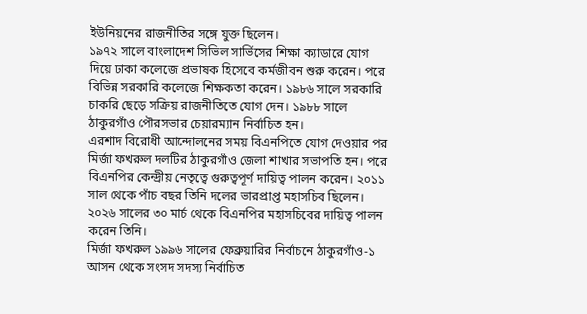ইউনিয়নের রাজনীতির সঙ্গে যুক্ত ছিলেন।
১৯৭২ সালে বাংলাদেশ সিভিল সার্ভিসের শিক্ষা ক্যাডারে যোগ দিয়ে ঢাকা কলেজে প্রভাষক হিসেবে কর্মজীবন শুরু করেন। পরে বিভিন্ন সরকারি কলেজে শিক্ষকতা করেন। ১৯৮৬ সালে সরকারি চাকরি ছেড়ে সক্রিয় রাজনীতিতে যোগ দেন। ১৯৮৮ সালে ঠাকুরগাঁও পৌরসভার চেয়ারম্যান নির্বাচিত হন।
এরশাদ বিরোধী আন্দোলনের সময় বিএনপিতে যোগ দেওয়ার পর মির্জা ফখরুল দলটির ঠাকুরগাঁও জেলা শাখার সভাপতি হন। পরে বিএনপির কেন্দ্রীয় নেতৃত্বে গুরুত্বপূর্ণ দায়িত্ব পালন করেন। ২০১১ সাল থেকে পাঁচ বছর তিনি দলের ভারপ্রাপ্ত মহাসচিব ছিলেন। ২০২৬ সালের ৩০ মার্চ থেকে বিএনপির মহাসচিবের দায়িত্ব পালন করেন তিনি।
মির্জা ফখরুল ১৯৯৬ সালের ফেব্রুয়ারির নির্বাচনে ঠাকুরগাঁও-১ আসন থেকে সংসদ সদস্য নির্বাচিত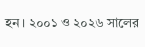হন। ২০০১ ও ২০২৬ সালের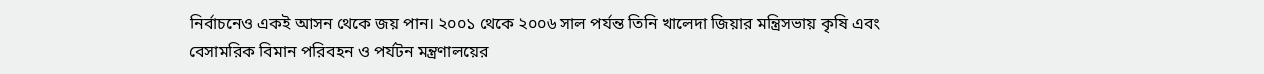নির্বাচনেও একই আসন থেকে জয় পান। ২০০১ থেকে ২০০৬ সাল পর্যন্ত তিনি খালেদা জিয়ার মন্ত্রিসভায় কৃষি এবং বেসামরিক বিমান পরিবহন ও পর্যটন মন্ত্রণালয়ের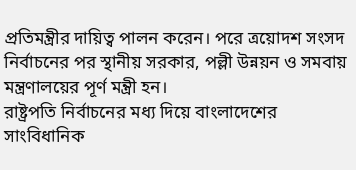প্রতিমন্ত্রীর দায়িত্ব পালন করেন। পরে ত্রয়োদশ সংসদ নির্বাচনের পর স্থানীয় সরকার, পল্লী উন্নয়ন ও সমবায় মন্ত্রণালয়ের পূর্ণ মন্ত্রী হন।
রাষ্ট্রপতি নির্বাচনের মধ্য দিয়ে বাংলাদেশের সাংবিধানিক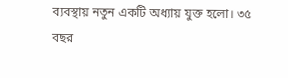ব্যবস্থায় নতুন একটি অধ্যায় যুক্ত হলো। ৩৫ বছর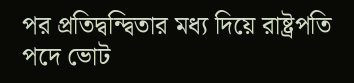পর প্রতিদ্বন্দ্বিতার মধ্য দিয়ে রাষ্ট্রপতি পদে ভোট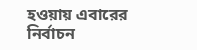হওয়ায় এবারের নির্বাচন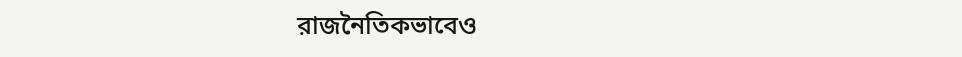রাজনৈতিকভাবেও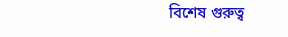বিশেষ গুরুত্ব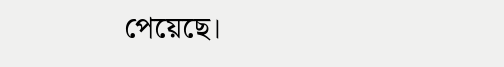পেয়েছে।